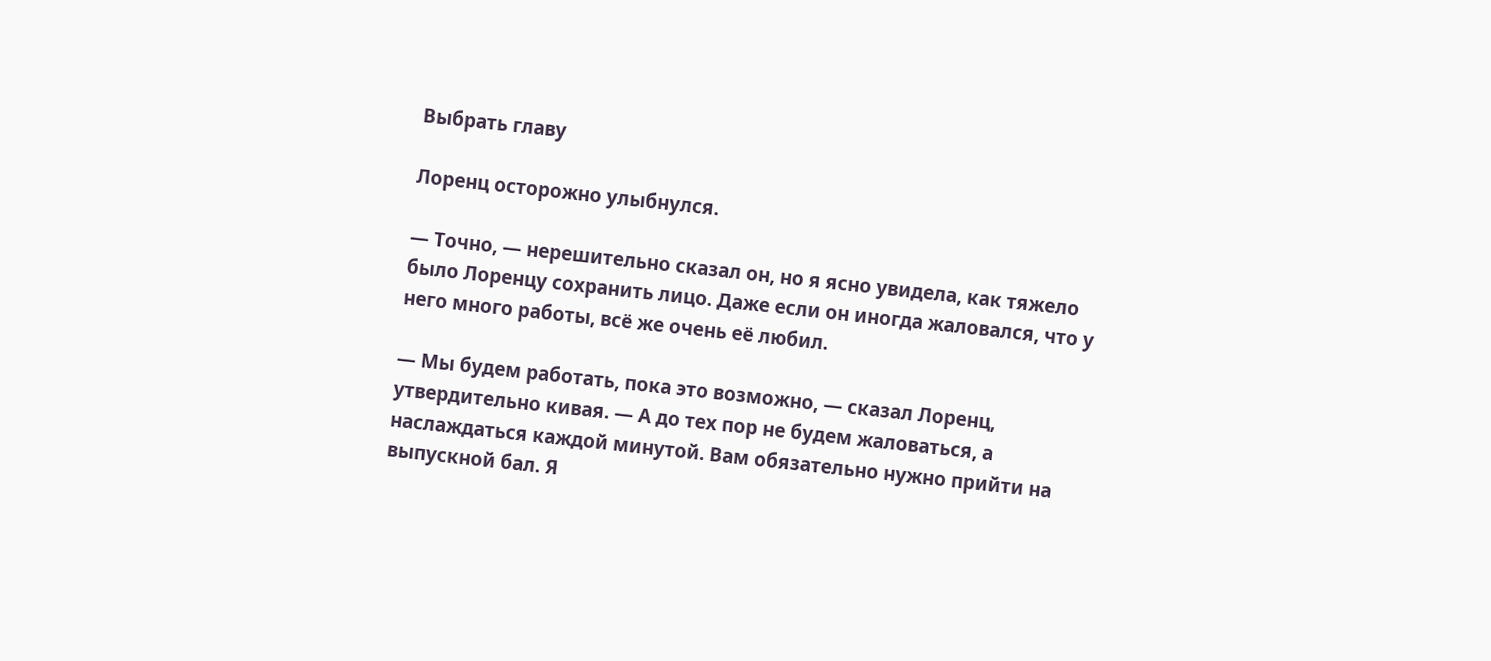Выбрать главу

Лоренц осторожно улыбнулся.

— Точно, — нерешительно сказал он, но я ясно увидела, как тяжело было Лоренцу сохранить лицо. Даже если он иногда жаловался, что у него много работы, всё же очень её любил.

— Мы будем работать, пока это возможно, — сказал Лоренц, утвердительно кивая. — А до тех пор не будем жаловаться, а наслаждаться каждой минутой. Вам обязательно нужно прийти на выпускной бал. Я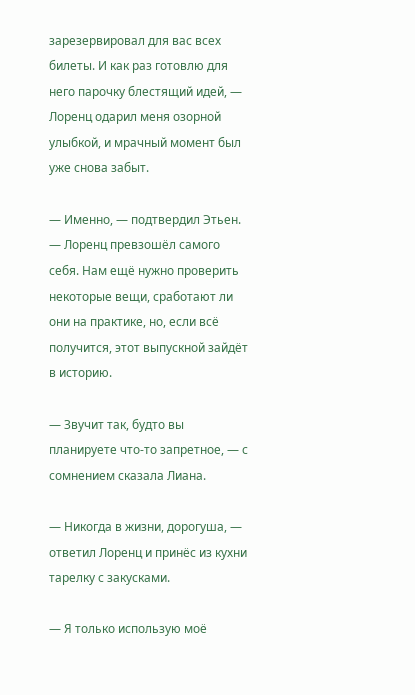зарезервировал для вас всех билеты. И как раз готовлю для него парочку блестящий идей, — Лоренц одарил меня озорной улыбкой, и мрачный момент был уже снова забыт.

— Именно, — подтвердил Этьен. — Лоренц превзошёл самого себя. Нам ещё нужно проверить некоторые вещи, сработают ли они на практике, но, если всё получится, этот выпускной зайдёт в историю.

— Звучит так, будто вы планируете что-то запретное, — с сомнением сказала Лиана.

— Никогда в жизни, дорогуша, — ответил Лоренц и принёс из кухни тарелку с закусками.

— Я только использую моё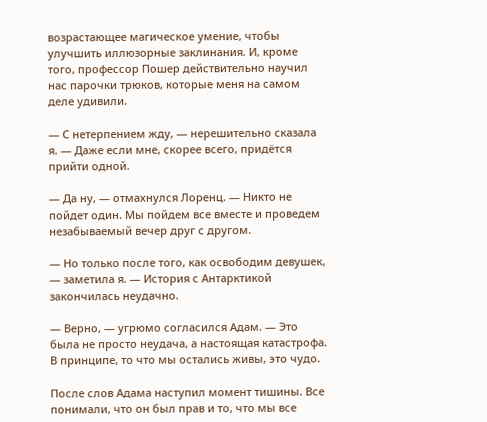возрастающее магическое умение, чтобы улучшить иллюзорные заклинания. И, кроме того, профессор Пошер действительно научил нас парочки трюков, которые меня на самом деле удивили.

— С нетерпением жду, — нерешительно сказала я. — Даже если мне, скорее всего, придётся прийти одной.

— Да ну, — отмахнулся Лоренц. — Никто не пойдет один. Мы пойдем все вместе и проведем незабываемый вечер друг с другом.

— Но только после того, как освободим девушек, — заметила я. — История с Антарктикой закончилась неудачно.

— Верно, — угрюмо согласился Адам. — Это была не просто неудача, а настоящая катастрофа. В принципе, то что мы остались живы, это чудо.

После слов Адама наступил момент тишины. Все понимали, что он был прав и то, что мы все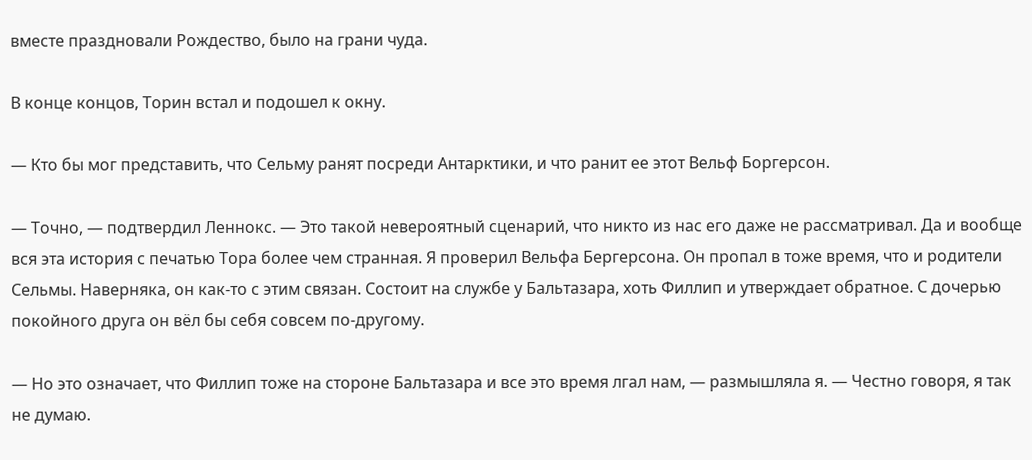вместе праздновали Рождество, было на грани чуда.

В конце концов, Торин встал и подошел к окну.

— Кто бы мог представить, что Сельму ранят посреди Антарктики, и что ранит ее этот Вельф Боргерсон.

— Точно, — подтвердил Леннокс. — Это такой невероятный сценарий, что никто из нас его даже не рассматривал. Да и вообще вся эта история с печатью Тора более чем странная. Я проверил Вельфа Бергерсона. Он пропал в тоже время, что и родители Сельмы. Наверняка, он как-то с этим связан. Состоит на службе у Бальтазара, хоть Филлип и утверждает обратное. С дочерью покойного друга он вёл бы себя совсем по-другому.

— Но это означает, что Филлип тоже на стороне Бальтазара и все это время лгал нам, — размышляла я. — Честно говоря, я так не думаю.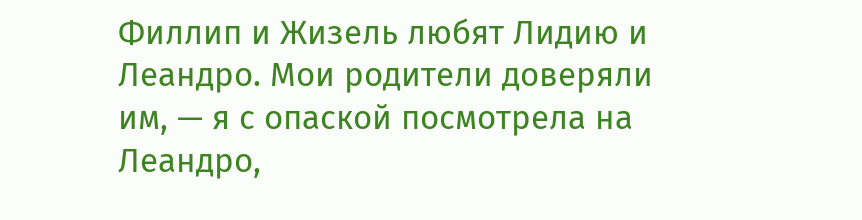Филлип и Жизель любят Лидию и Леандро. Мои родители доверяли им, — я с опаской посмотрела на Леандро,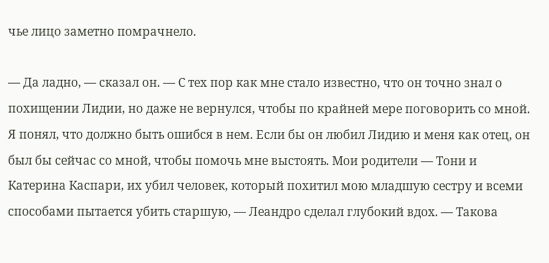чье лицо заметно помрачнело.

— Да ладно, — сказал он. — С тех пор как мне стало известно, что он точно знал о похищении Лидии, но даже не вернулся, чтобы по крайней мере поговорить со мной. Я понял, что должно быть ошибся в нем. Если бы он любил Лидию и меня как отец, он был бы сейчас со мной, чтобы помочь мне выстоять. Мои родители — Тони и Катерина Каспари, их убил человек, который похитил мою младшую сестру и всеми способами пытается убить старшую, — Леандро сделал глубокий вдох. — Такова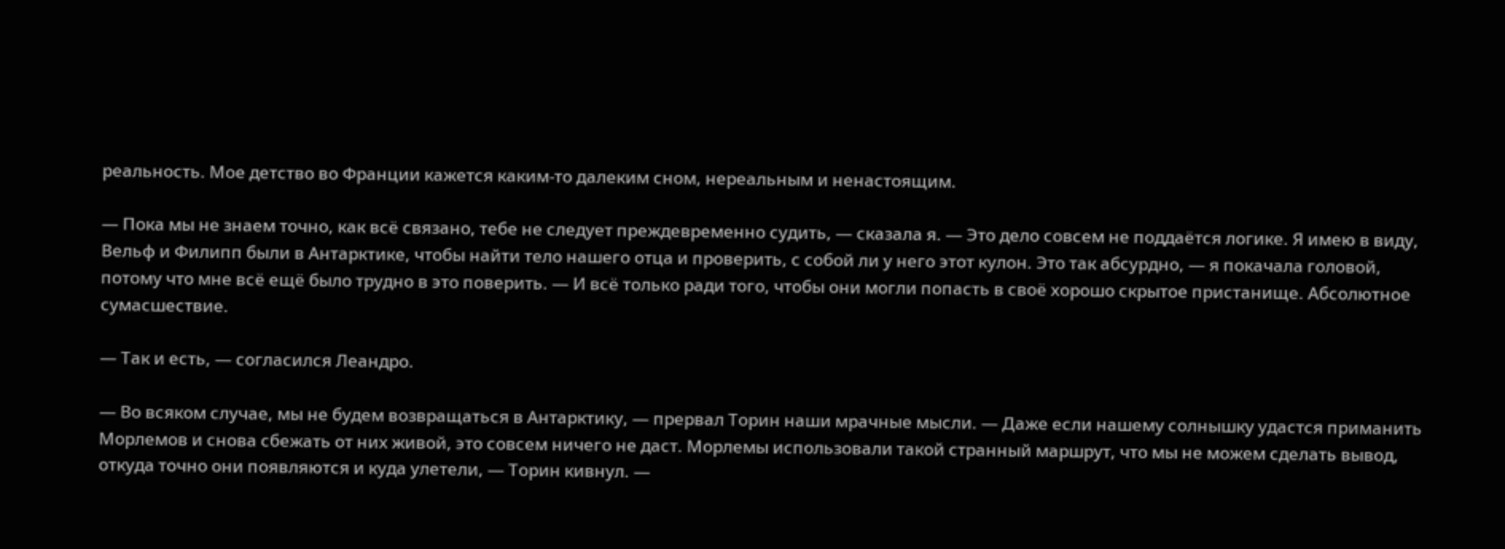реальность. Мое детство во Франции кажется каким-то далеким сном, нереальным и ненастоящим.

— Пока мы не знаем точно, как всё связано, тебе не следует преждевременно судить, — сказала я. — Это дело совсем не поддаётся логике. Я имею в виду, Вельф и Филипп были в Антарктике, чтобы найти тело нашего отца и проверить, с собой ли у него этот кулон. Это так абсурдно, — я покачала головой, потому что мне всё ещё было трудно в это поверить. — И всё только ради того, чтобы они могли попасть в своё хорошо скрытое пристанище. Абсолютное сумасшествие.

— Так и есть, — согласился Леандро.

— Во всяком случае, мы не будем возвращаться в Антарктику, — прервал Торин наши мрачные мысли. — Даже если нашему солнышку удастся приманить Морлемов и снова сбежать от них живой, это совсем ничего не даст. Морлемы использовали такой странный маршрут, что мы не можем сделать вывод, откуда точно они появляются и куда улетели, — Торин кивнул. —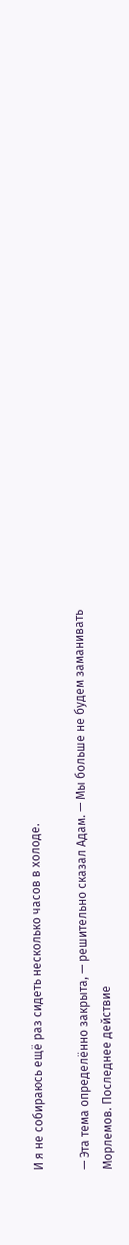И я не собираюсь ещё раз сидеть несколько часов в холоде.

— Эта тема определённо закрыта, — решительно сказал Адам. — Мы больше не будем заманивать Морлемов. Последнее действие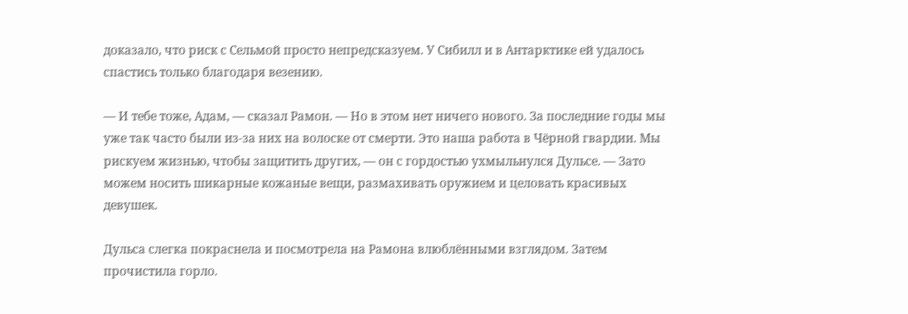доказало, что риск с Сельмой просто непредсказуем. У Сибилл и в Антарктике ей удалось спастись только благодаря везению.

— И тебе тоже, Адам, — сказал Рамон. — Но в этом нет ничего нового. За последние годы мы уже так часто были из-за них на волоске от смерти. Это наша работа в Чёрной гвардии. Мы рискуем жизнью, чтобы защитить других, — он с гордостью ухмыльнулся Дульсе. — Зато можем носить шикарные кожаные вещи, размахивать оружием и целовать красивых девушек.

Дульса слегка покраснела и посмотрела на Рамона влюблёнными взглядом. Затем прочистила горло.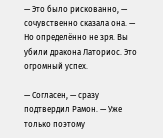— Это было рискованно, — сочувственно сказала она. — Но определённо не зря. Вы убили дракона Латориос. Это огромный успех.

— Согласен, — сразу подтвердил Рамон. — Уже только поэтому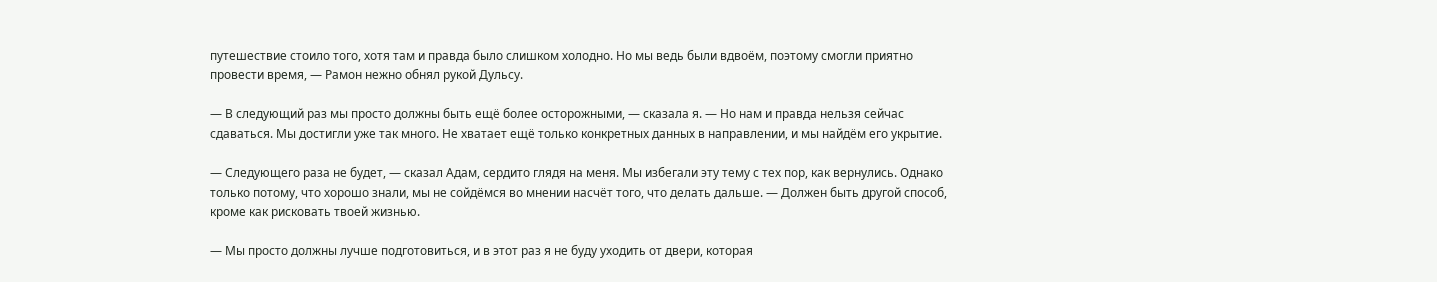путешествие стоило того, хотя там и правда было слишком холодно. Но мы ведь были вдвоём, поэтому смогли приятно провести время, — Рамон нежно обнял рукой Дульсу.

— В следующий раз мы просто должны быть ещё более осторожными, — сказала я. — Но нам и правда нельзя сейчас сдаваться. Мы достигли уже так много. Не хватает ещё только конкретных данных в направлении, и мы найдём его укрытие.

— Следующего раза не будет, — сказал Адам, сердито глядя на меня. Мы избегали эту тему с тех пор, как вернулись. Однако только потому, что хорошо знали, мы не сойдёмся во мнении насчёт того, что делать дальше. — Должен быть другой способ, кроме как рисковать твоей жизнью.

— Мы просто должны лучше подготовиться, и в этот раз я не буду уходить от двери, которая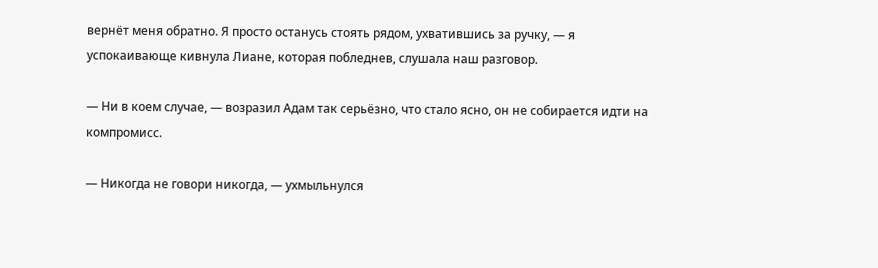вернёт меня обратно. Я просто останусь стоять рядом, ухватившись за ручку, — я успокаивающе кивнула Лиане, которая побледнев, слушала наш разговор.

— Ни в коем случае, — возразил Адам так серьёзно, что стало ясно, он не собирается идти на компромисс.

— Никогда не говори никогда, — ухмыльнулся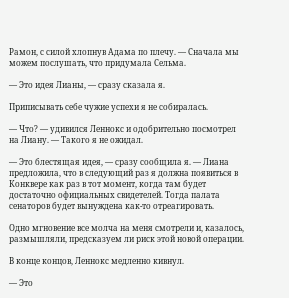Рамон, с силой хлопнув Адама по плечу. — Сначала мы можем послушать, что придумала Сельма.

— Это идея Лианы, — сразу сказала я.

Приписывать себе чужие успехи я не собиралась.

— Что? — удивился Леннокс и одобрительно посмотрел на Лиану. — Такого я не ожидал.

— Это блестящая идея, — сразу сообщила я. — Лиана предложила, что в следующий раз я должна появиться в Конквере как раз в тот момент, когда там будет достаточно официальных свидетелей. Тогда палата сенаторов будет вынуждена как-то отреагировать.

Одно мгновение все молча на меня смотрели и, казалось, размышляли, предсказуем ли риск этой новой операции.

В конце концов, Леннокс медленно кивнул.

— Это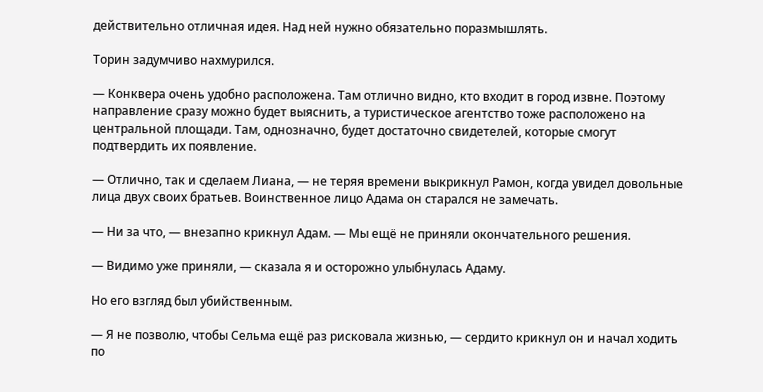действительно отличная идея. Над ней нужно обязательно поразмышлять.

Торин задумчиво нахмурился.

— Конквера очень удобно расположена. Там отлично видно, кто входит в город извне. Поэтому направление сразу можно будет выяснить, а туристическое агентство тоже расположено на центральной площади. Там, однозначно, будет достаточно свидетелей, которые смогут подтвердить их появление.

— Отлично, так и сделаем Лиана, — не теряя времени выкрикнул Рамон, когда увидел довольные лица двух своих братьев. Воинственное лицо Адама он старался не замечать.

— Ни за что, — внезапно крикнул Адам. — Мы ещё не приняли окончательного решения.

— Видимо уже приняли, — сказала я и осторожно улыбнулась Адаму.

Но его взгляд был убийственным.

— Я не позволю, чтобы Сельма ещё раз рисковала жизнью, — сердито крикнул он и начал ходить по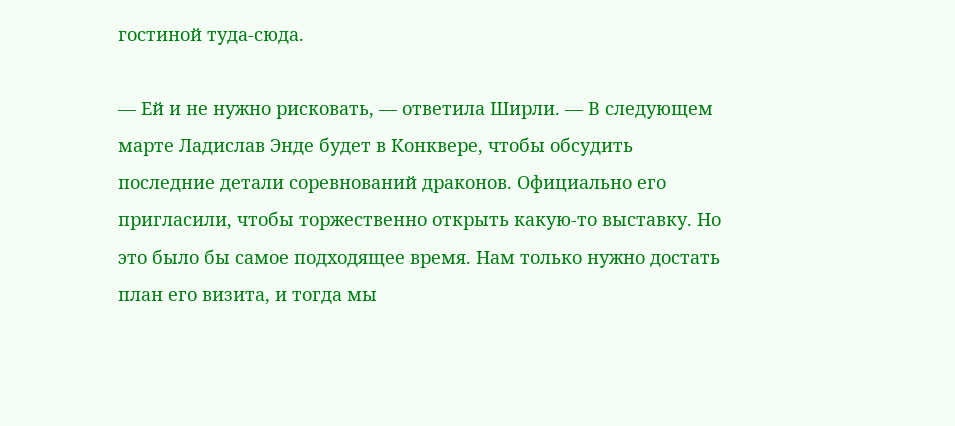гостиной туда-сюда.

— Ей и не нужно рисковать, — ответила Ширли. — В следующем марте Ладислав Энде будет в Конквере, чтобы обсудить последние детали соревнований драконов. Официально его пригласили, чтобы торжественно открыть какую-то выставку. Но это было бы самое подходящее время. Нам только нужно достать план его визита, и тогда мы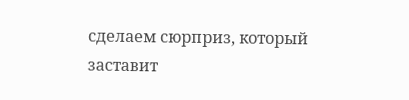сделаем сюрприз, который заставит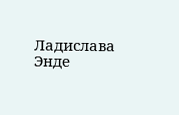Ладислава Энде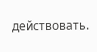действовать.